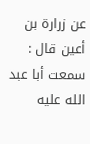عن زرارة بن أعين قال : سمعت أبا عبد الله عليه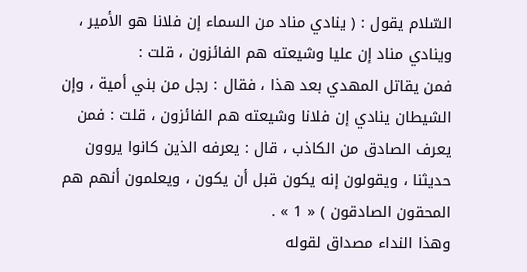السّلام يقول : ( ينادي مناد من السماء إن فلانا هو الأمير ، وينادي مناد إن عليا وشيعته هم الفائزون ، قلت :
فمن يقاتل المهدي بعد هذا ، فقال : رجل من بني أمية ، وإن الشيطان ينادي إن فلانا وشيعته هم الفائزون ، قلت : فمن يعرف الصادق من الكاذب ، قال : يعرفه الذين كانوا يروون حديثنا ، ويقولون إنه يكون قبل أن يكون ، ويعلمون أنهم هم المحقون الصادقون ) « 1 » .
وهذا النداء مصداق لقوله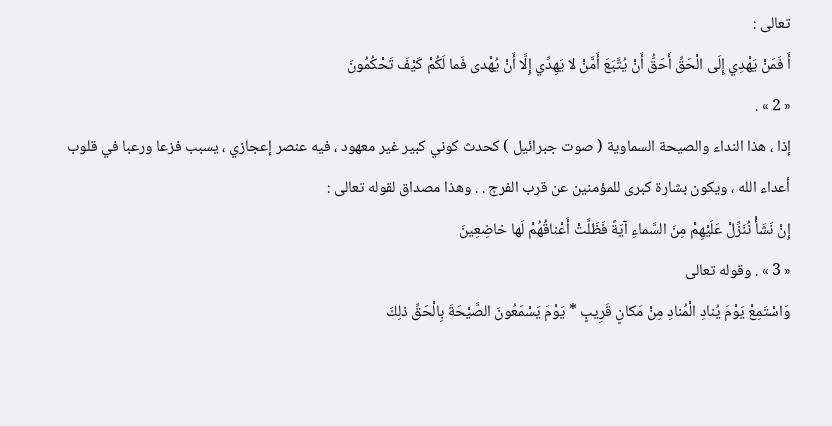تعالى :
أَ فَمَنْ يَهْدِي إِلَى الْحَقِّ أَحَقُّ أَنْ يُتَّبَعَ أَمَّنْ لا يَهِدِّي إِلَّا أَنْ يُهْدى فَما لَكُمْ كَيْفَ تَحْكُمُونَ
« 2 » .
إذا ، هذا النداء والصيحة السماوية ( صوت جبرائيل ) كحدث كوني كبير غير معهود ، فيه عنصر إعجازي ، يسبب فزعا ورعبا في قلوب أعداء الله ، ويكون بشارة كبرى للمؤمنين عن قرب الفرج . . وهذا مصداق لقوله تعالى :
إِنْ نَشَأْ نُنَزِّلْ عَلَيْهِمْ مِنَ السَّماءِ آيَةً فَظَلَّتْ أَعْناقُهُمْ لَها خاضِعِينَ
« 3 » . وقوله تعالى
وَاسْتَمِعْ يَوْمَ يُنادِ الْمُنادِ مِنْ مَكانٍ قَرِيبٍ * يَوْمَ يَسْمَعُونَ الصَّيْحَةَ بِالْحَقِّ ذلِكَ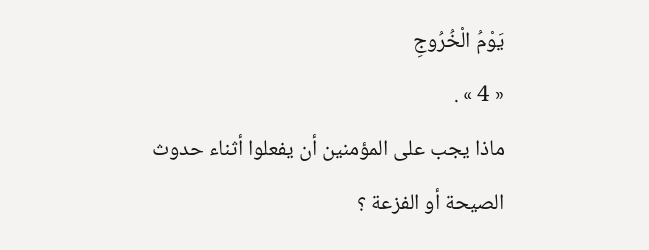يَوْمُ الْخُرُوجِ
« 4 » .
ماذا يجب على المؤمنين أن يفعلوا أثناء حدوث الصيحة أو الفزعة ؟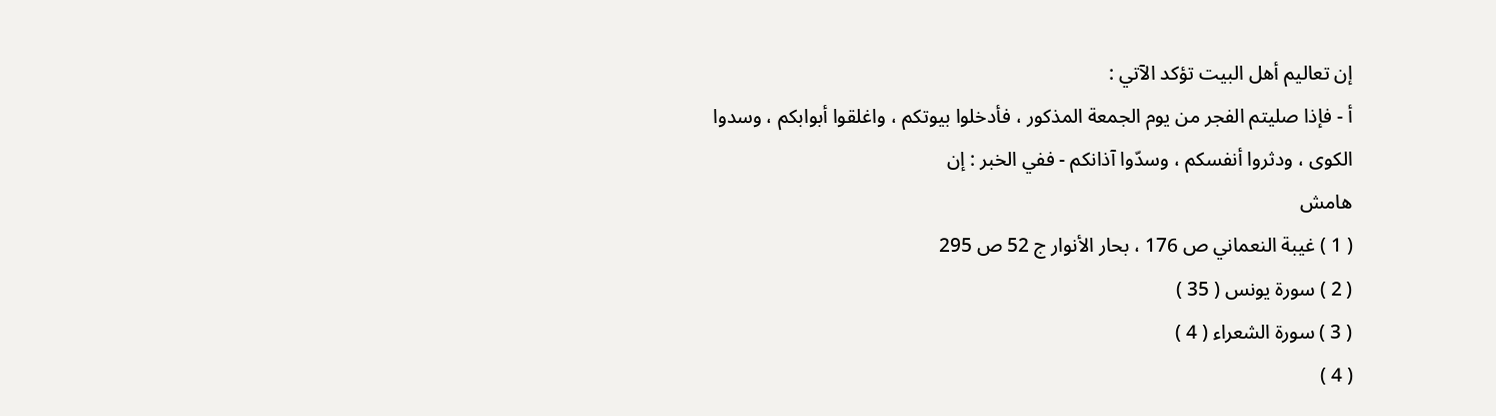إن تعاليم أهل البيت تؤكد الآتي :
أ - فإذا صليتم الفجر من يوم الجمعة المذكور ، فأدخلوا بيوتكم ، واغلقوا أبوابكم ، وسدوا الكوى ، ودثروا أنفسكم ، وسدّوا آذانكم - ففي الخبر : إن
هامش
( 1 ) غيبة النعماني ص 176 ، بحار الأنوار ج 52 ص 295
( 2 ) سورة يونس ( 35 )
( 3 ) سورة الشعراء ( 4 )
( 4 )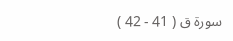سورة ق ( 41 - 42 )